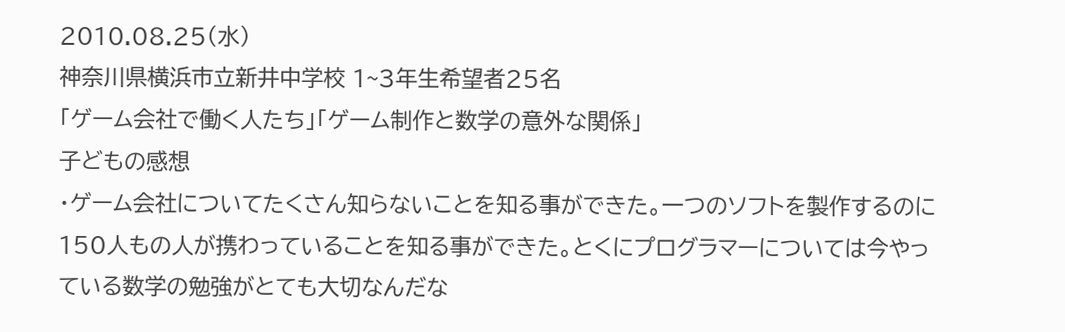2010.08.25(水)
神奈川県横浜市立新井中学校 1~3年生希望者25名
「ゲーム会社で働く人たち」「ゲーム制作と数学の意外な関係」
子どもの感想
・ゲーム会社についてたくさん知らないことを知る事ができた。一つのソフトを製作するのに150人もの人が携わっていることを知る事ができた。とくにプログラマーについては今やっている数学の勉強がとても大切なんだな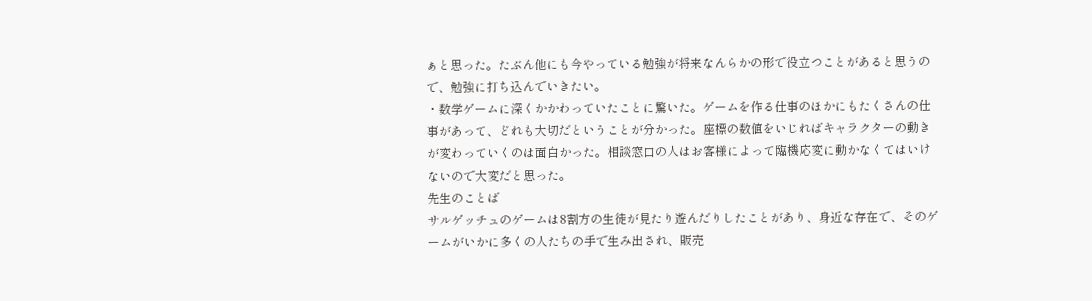ぁと思った。たぶん他にも今やっている勉強が将来なんらかの形で役立つことがあると思うの で、勉強に打ち込んでいきたい。
・数学ゲームに深くかかわっていたことに驚いた。ゲームを作る仕事のほかにもたくさんの仕事があって、どれも大切だということが分かった。座標の数値をいじればキャラクターの動きが変わっていくのは面白かった。相談窓口の人はお客様によって臨機応変に動かなくてはいけないので大変だと思った。
先生のことば
サルゲッチュのゲームは8割方の生徒が見たり遊んだりしたことがあり、身近な存在で、そのゲームがいかに多くの人たちの手で生み出され、販売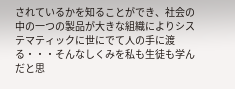されているかを知ることができ、社会の中の一つの製品が大きな組織によりシステマティックに世にでて人の手に渡る・・・そんなしくみを私も生徒も学んだと思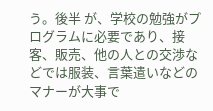う。後半 が、学校の勉強がプログラムに必要であり、接客、販売、他の人との交渉などでは服装、言葉遣いなどのマナーが大事で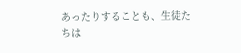あったりすることも、生徒たちは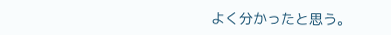よく分かったと思う。